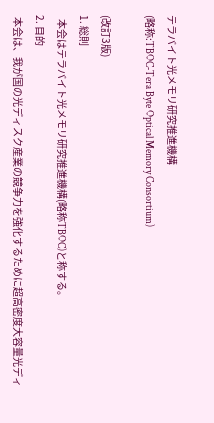テラバイト光メモリ研究推進機構
(略称:TBOC‐Tera Byte Optical Memory Consortium)

(改訂3版)
1. 総則
  本会はテラバイト光メモリ研究推進機構(略称TBOC)と称する。
2. 目的
 本会は、我が国の光ディスク産業の競争力を強化するために超高密度大容量光ディ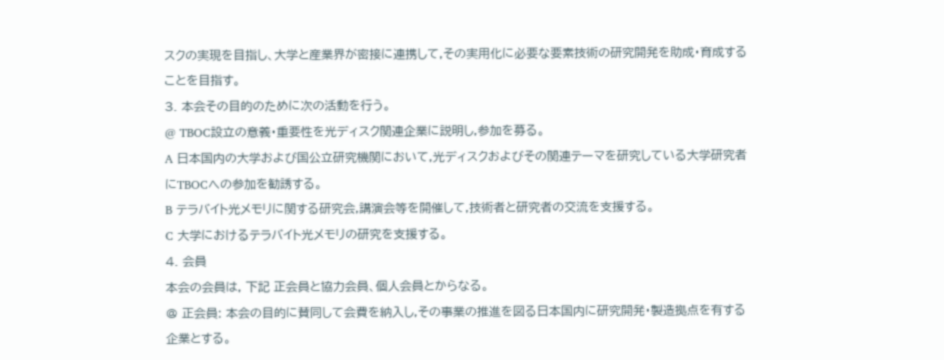スクの実現を目指し、大学と産業界が密接に連携して,その実用化に必要な要素技術の研究開発を助成・育成することを目指す。
3. 本会その目的のために次の活動を行う。
@ TBOC設立の意義・重要性を光ディスク関連企業に説明し,参加を募る。
A 日本国内の大学および国公立研究機関において,光ディスクおよびその関連テーマを研究している大学研究者にTBOCへの参加を勧誘する。
B テラバイト光メモリに関する研究会,講演会等を開催して,技術者と研究者の交流を支援する。
C 大学におけるテラバイト光メモリの研究を支援する。
4. 会員
本会の会員は, 下記 正会員と協力会員、個人会員とからなる。
@ 正会員: 本会の目的に賛同して会費を納入し,その事業の推進を図る日本国内に研究開発・製造拠点を有する企業とする。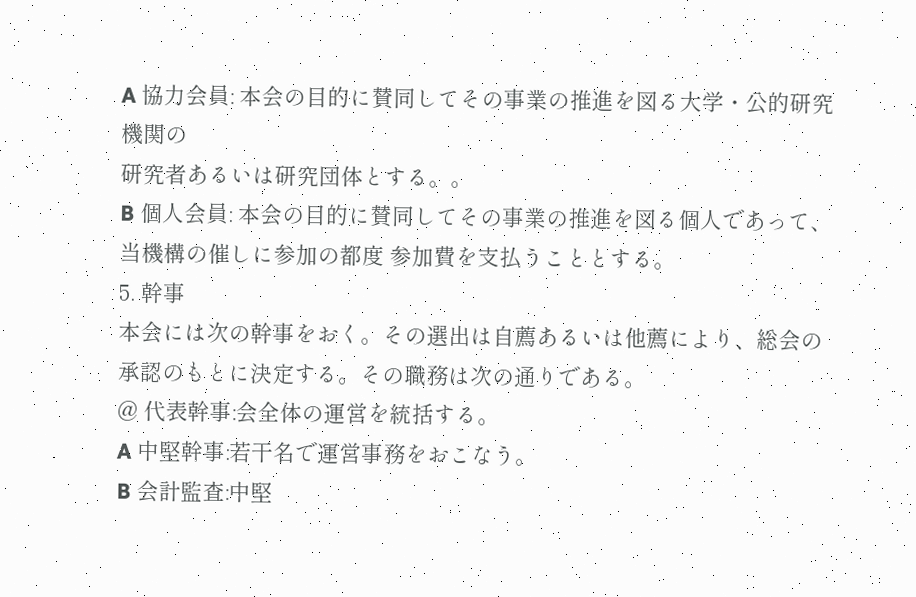A 協力会員: 本会の目的に賛同してその事業の推進を図る大学・公的研究機関の
研究者あるいは研究団体とする。。
B 個人会員: 本会の目的に賛同してその事業の推進を図る個人であって、
当機構の催しに参加の都度 参加費を支払うこととする。
5. 幹事
本会には次の幹事をおく。その選出は自薦あるいは他薦により、総会の承認のもとに決定する。その職務は次の通りである。
@ 代表幹事:会全体の運営を統括する。
A 中堅幹事:若干名で運営事務をおこなう。
B 会計監査:中堅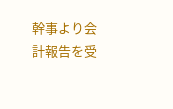幹事より会計報告を受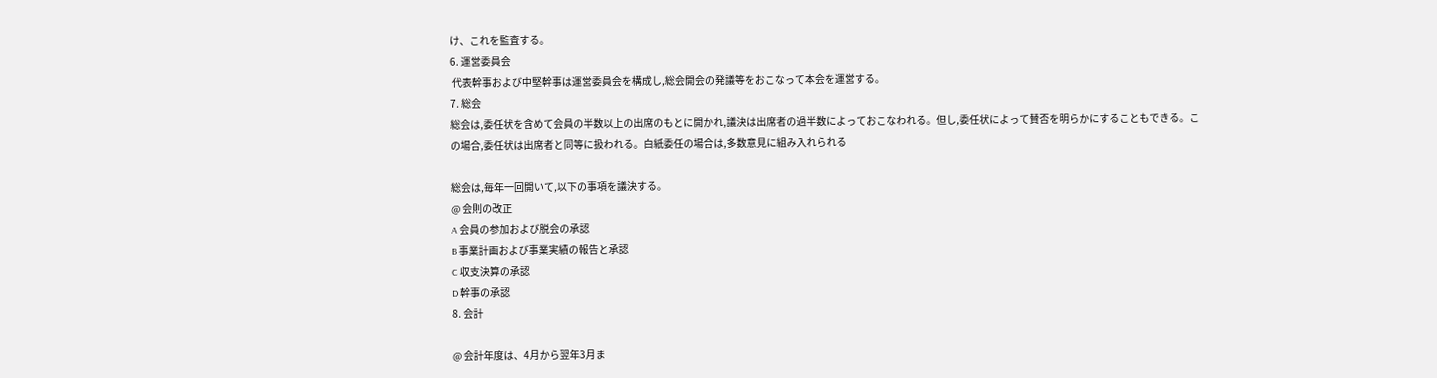け、これを監査する。
6. 運営委員会
 代表幹事および中堅幹事は運営委員会を構成し,総会開会の発議等をおこなって本会を運営する。
7. 総会
総会は,委任状を含めて会員の半数以上の出席のもとに開かれ,議決は出席者の過半数によっておこなわれる。但し,委任状によって賛否を明らかにすることもできる。この場合,委任状は出席者と同等に扱われる。白紙委任の場合は,多数意見に組み入れられる

総会は,毎年一回開いて,以下の事項を議決する。
@ 会則の改正
A 会員の参加および脱会の承認
B 事業計画および事業実績の報告と承認
C 収支決算の承認
D 幹事の承認
8. 会計

@ 会計年度は、4月から翌年3月ま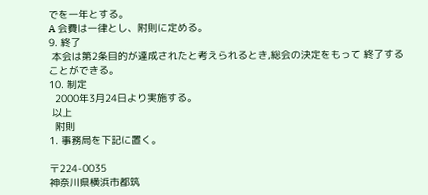でを一年とする。
A 会費は一律とし、附則に定める。
9. 終了
 本会は第2条目的が達成されたと考えられるとき,総会の決定をもって 終了することができる。
10. 制定
  2000年3月24日より実施する。
 以上
  附則
1. 事務局を下記に置く。

〒224-0035
神奈川県横浜市都筑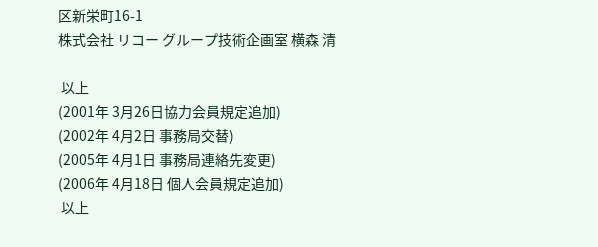区新栄町16-1
株式会社 リコー グループ技術企画室 横森 清

 以上
(2001年 3月26日協力会員規定追加)
(2002年 4月2日 事務局交替)
(2005年 4月1日 事務局連絡先変更)
(2006年 4月18日 個人会員規定追加)
 以上